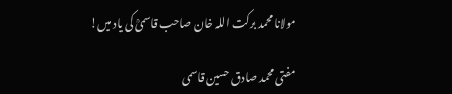مولانا محمد برکت اللہ خان صاحب قاسمیؒ کی یاد میں!

مفتی محمد صادق حسین قاسمی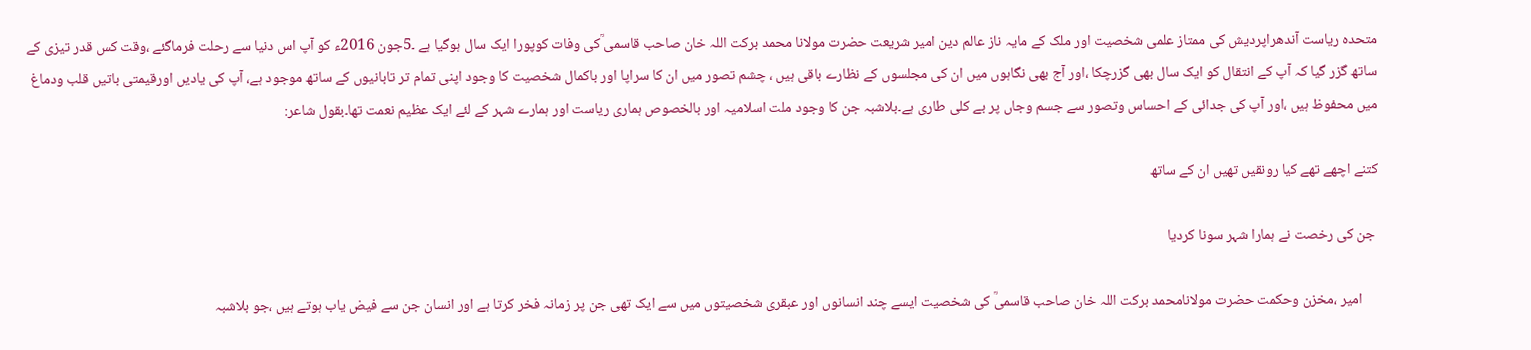متحدہ ریاست آندھراپردیش کی ممتاز علمی شخصیت اور ملک کے مایہ ناز عالم دین امیر شریعت حضرت مولانا محمد برکت اللہ خان صاحب قاسمی ؒکی وفات کوپورا ایک سال ہوگیا ہے ۔5جون 2016ء کو آپ اس دنیا سے رحلت فرماگئے ،وقت کس قدر تیزی کے ساتھ گزر گیا کہ آپ کے انتقال کو ایک سال بھی گزرچکا ،اور آج بھی نگاہوں میں ان کی مجلسوں کے نظارے باقی ہیں ، چشم تصور میں ان کا سراپا اور باکمال شخصیت کا وجود اپنی تمام تر تابانیوں کے ساتھ موجود ہے، آپ کی یادیں اورقیمتی باتیں قلب ودماغ میں محفوظ ہیں ،اور آپ کی جدائی کے احساس وتصور سے جسم وجاں پر بے کلی طاری ہے۔بلاشبہ جن کا وجود ملت اسلامیہ اور بالخصوص ہماری ریاست اور ہمارے شہر کے لئے ایک عظیم نعمت تھا۔بقول شاعر:

کتنے اچھے تھے کیا رونقیں تھیں ان کے ساتھ

 جن کی رخصت نے ہمارا شہر سونا کردیا

     امیر ،مخزن وحکمت حضرت مولانامحمد برکت اللہ خان صاحب قاسمیؒ کی شخصیت ایسے چند انسانوں اور عبقری شخصیتوں میں سے ایک تھی جن پر زمانہ فخر کرتا ہے اور انسان جن سے فیض یاب ہوتے ہیں ،جو بلاشبہ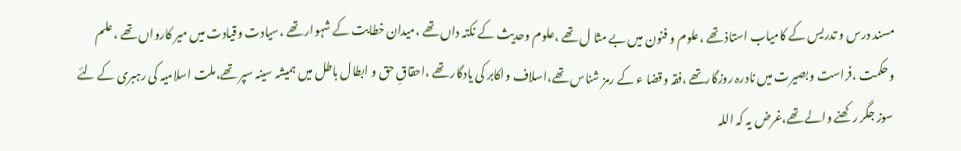مسند درس و تدریس کے کامیاب استاذ تھے ،علوم و فنون میں بے مثا ل تھے ،علوم وحدیث کے نکتہ داں تھے ،میدان خطابت کے شہوار تھے ،سیادت وقیادت میں میر کارواں تھے ،علم وحکمت ،فراست وبصیرت میں نادرہ روزگارتھے ،فقہ وقضا ء کے رمز شناس تھے،اسلاف واکابر کی یادگار تھے ،احقاقِ حق و ابطال باطل میں ہمیشہ سینہ سپر تھے،ملت اسلامیہ کی رہبری کے لئے سوز جگر رکھنے والے تھے،غرض یہ کہ اللہ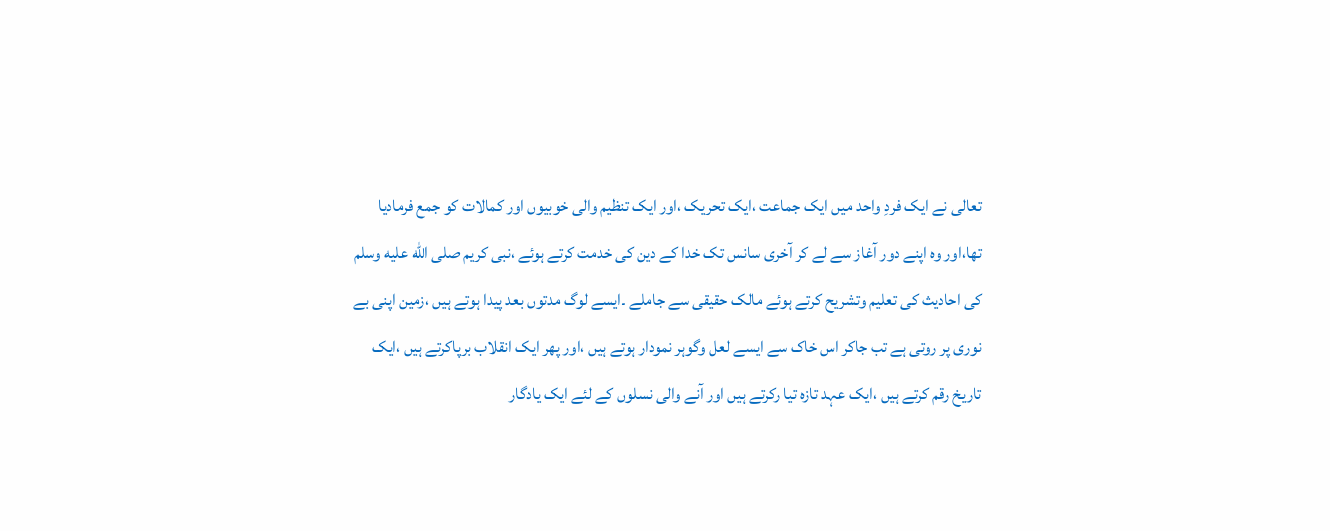تعالی نے ایک فردِ واحد میں ایک جماعت ،ایک تحریک ،اور ایک تنظیم والی خوبیوں اور کمالات کو جمع فرمادیا تھا،اور وہ اپنے دور آغاز سے لے کر آخری سانس تک خدا کے دین کی خدمت کرتے ہوئے ،نبی کریم صلى الله عليه وسلم کی احادیث کی تعلیم وتشریح کرتے ہوئے مالک حقیقی سے جاملے ۔ایسے لوگ مدتوں بعد پیدا ہوتے ہیں ،زمین اپنی بے نوری پر روتی ہے تب جاکر اس خاک سے ایسے لعل وگوہر نمودار ہوتے ہیں ،اور پھر ایک انقلاب برپاکرتے ہیں ،ایک تاریخ رقم کرتے ہیں ،ایک عہد تازہ تیا رکرتے ہیں اور آنے والی نسلوں کے لئے ایک یادگار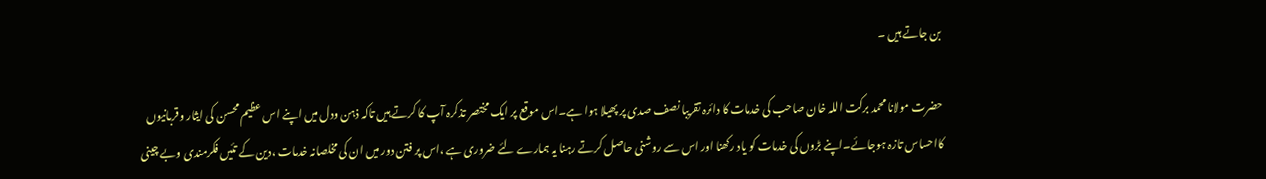بن جاتے ہیں ۔

حضرت مولانا محمد برکت اللہ خان صاحب کی خدمات کا دائرہ تقریبا نصف صدی پر پھیلا ہوا ہے۔اس موقع پر ایک مختصر تذکرہ آپ کا کرتے ہیں تاکہ ذہن ودل میں اپنے اس عظیم محسن کی ایثار وقربانیوں کااحساس تازہ ہوجائے۔اپنے بڑوں کی خدمات کو یاد رکھنا اور اس سے روشنی حاصل کرتے رہنا یہ ہمارے لئے ضروری ہے ،اس پر فتن دور میں ان کی مخلصانہ خدمات ،دین کے تئیں فکرمندی وبے چینی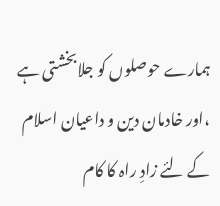ہمارے حوصلوں کو جلابخشتی ہے ،اور خادمان دین و داعیان اسلام کے لئے زادِ راہ کا کام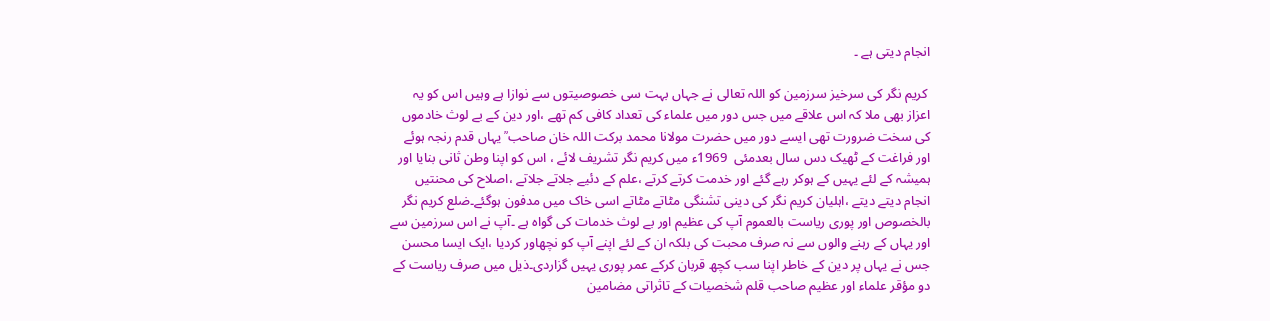انجام دیتی ہے ۔

 کریم نگر کی سرخیز سرزمین کو اللہ تعالی نے جہاں بہت سی خصوصیتوں سے نوازا ہے وہیں اس کو یہ اعزاز بھی ملا کہ اس علاقے میں جس دور میں علماء کی تعداد کافی کم تھے ،اور دین کے بے لوث خادموں کی سخت ضرورت تھی ایسے دور میں حضرت مولانا محمد برکت اللہ خان صاحب ؒ یہاں قدم رنجہ ہوئے اور فراغت کے ٹھیک دس سال بعدمئی  1969ء میں کریم نگر تشریف لائے ، اس کو اپنا وطن ثانی بنایا اور ہمیشہ کے لئے یہیں کے ہوکر رہے گئے اور خدمت کرتے کرتے ،علم کے دئیے جلاتے جلاتے ،اصلاح کی محنتیں انجام دیتے دیتے ،اہلیان کریم نگر کی دینی تشنگی مٹاتے مٹاتے اسی خاک میں مدفون ہوگئے۔ضلع کریم نگر بالخصوص اور پوری ریاست بالعموم آپ کی عظیم اور بے لوث خدمات کی گواہ ہے ۔آپ نے اس سرزمین سے اور یہاں کے رہنے والوں سے نہ صرف محبت کی بلکہ ان کے لئے اپنے آپ کو نچھاور کردیا ،ایک ایسا محسن جس نے یہاں پر دین کے خاطر اپنا سب کچھ قربان کرکے عمر پوری یہیں گزاردی۔ذیل میں صرف ریاست کے دو مؤقر علماء اور عظیم صاحب قلم شخصیات کے تاثراتی مضامین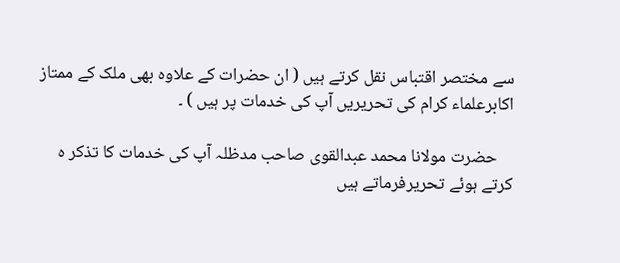سے مختصر اقتباس نقل کرتے ہیں ( ان حضرات کے علاوہ بھی ملک کے ممتاز اکابرعلماء کرام کی تحریریں آپ کی خدمات پر ہیں ) ۔

    حضرت مولانا محمد عبدالقوی صاحب مدظلہ آپ کی خدمات کا تذکر ہ کرتے ہوئے تحریرفرماتے ہیں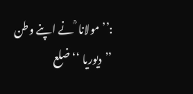:’’مولانا ؒ نے اپنے وطن ’’دیوریا ‘‘ضلع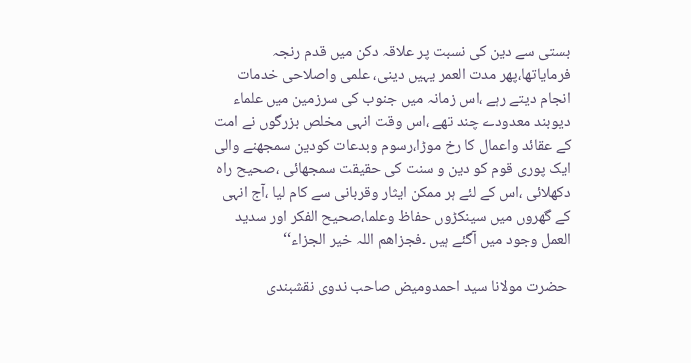بستی سے دین کی نسبت پر علاقہ دکن میں قدم رنجہ فرمایاتھا،پھر مدت العمر یہیں دینی، علمی واصلاحی خدمات انجام دیتے رہے ،اس زمانہ میں جنوب کی سرزمین میں علماء دیوبند معدودے چند تھے ،اس وقت انہی مخلص بزرگوں نے امت کے عقائد واعمال کا رخ موڑا،رسوم وبدعات کودین سمجھنے والی ایک پوری قوم کو دین و سنت کی حقیقت سمجھائی ،صحیح راہ دکھلائی ،اس کے لئے ہر ممکن ایثار وقربانی سے کام لیا ،آج انہی کے گھروں میں سینکڑوں حفاظ وعلما،صحیح الفکر اور سدید العمل وجود میں آگئے ہیں ۔فجزاھم اللہ خیر الجزاء‘‘

 حضرت مولانا سید احمدومیض صاحب ندوی نقشبندی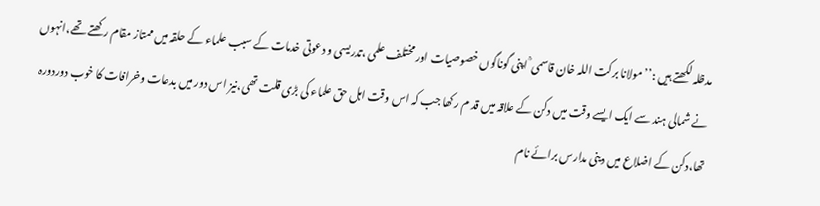مدظلہ لکھتے ہیں :’’مولانا برکت اللہ خان قاسمی ؒ اپنی گوناگوں خصوصیات اور مختلف علمی ،تدریسی و دعوتی خدمات کے سبب علماء کے حلقہ میں ممتاز مقام رکھتے تھے،انہوں نے شمالی ہند سے ایک ایسے وقت میں دکن کے علاقہ میں قد م رکھا جب کہ اس وقت اہل حق علماء کی بڑی قلت تھی،نیز اس دور میں بدعات وخرافات کا خوب دوردورہ تھا،دکن کے اضلاع میں دینی مدارس برائے نام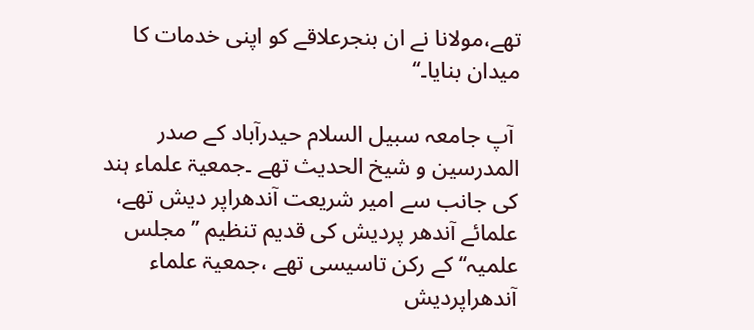تھے،مولانا نے ان بنجرعلاقے کو اپنی خدمات کا میدان بنایا۔‘‘

 آپ جامعہ سبیل السلام حیدرآباد کے صدر المدرسین و شیخ الحدیث تھے ۔جمعیۃ علماء ہند کی جانب سے امیر شریعت آندھراپر دیش تھے، علمائے آندھر پردیش کی قدیم تنظیم ’’مجلس علمیہ‘‘کے رکن تاسیسی تھے ،جمعیۃ علماء آندھراپردیش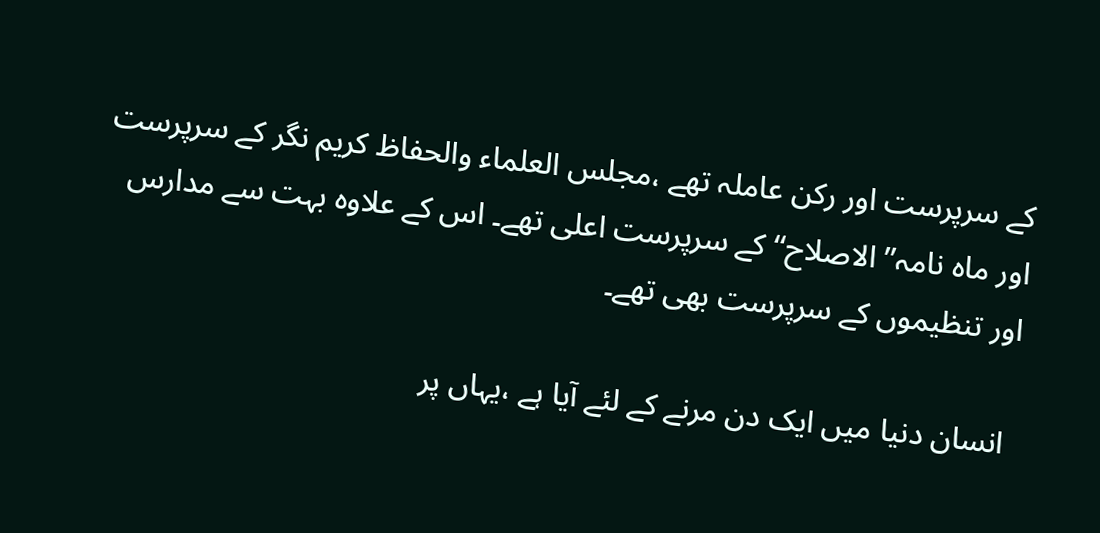کے سرپرست اور رکن عاملہ تھے ،مجلس العلماء والحفاظ کریم نگر کے سرپرست اور ماہ نامہ’’ الاصلاح‘‘ کے سرپرست اعلی تھے۔ اس کے علاوہ بہت سے مدارس اور تنظیموں کے سرپرست بھی تھے۔

 انسان دنیا میں ایک دن مرنے کے لئے آیا ہے ،یہاں پر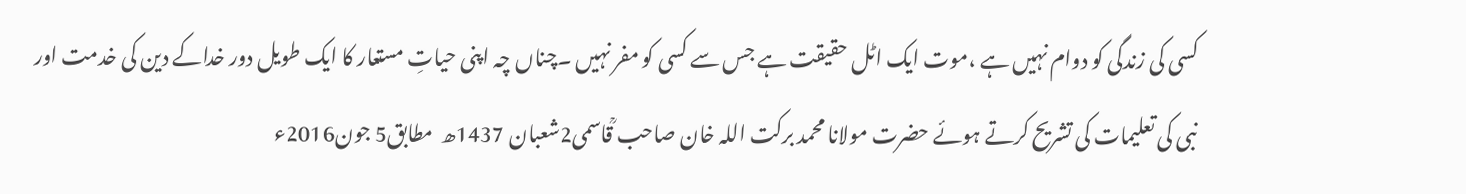کسی کی زندگی کو دوام نہیں ہے ،موت ایک اٹل حقیقت ہے جس سے کسی کو مفر نہیں ۔چناں چہ اپنی حیاتِ مستعار کا ایک طویل دور خداکے دین کی خدمت اور نبی کی تعلیمات کی تشریح کرتے ہوئے حضرت مولانا محمد برکت اللہ خان صاحب ؒقاسمی2شعبان 1437ھ  مطابق5 جون2016ء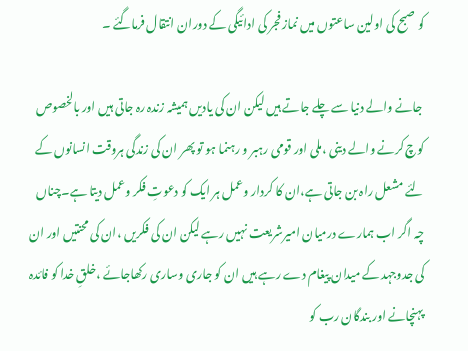کو صبح کی اولین ساعتوں میں نماز فجر کی ادائیگی کے دوران انتقال فرماگئے ۔

 جانے والے دنیا سے چلے جاتے ہیں لیکن ان کی یادیں ہمیشہ زندہ رہ جاتی ہیں اور بالخصوص کوچ کرنے والے دینی ،ملی اور قومی رہبر و رہنما ہو تو پھر ان کی زندگی ہروقت انسانوں کے لئے مشعل راہ بن جاتی ہے،ان کا کردار وعمل ہر ایک کو دعوتِ فکر وعمل دیتا ہے۔چناں چہ اگر اب ہمارے درمیان امیرشریعت نہیں رہے لیکن ان کی فکریں ،ان کی محنتیں اور ان کی جدوجہد کے میدان پیغام دے رہے ہیں ان کو جاری وساری رکھاجائے ،خلقِ خدا کو فائدہ پہنچانے اور بندگان رب کو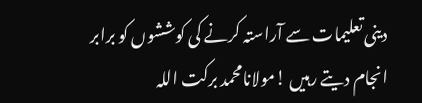دینی تعلیمات سے آراستہ کرنے کی کوششوں کو برابر انجام دیتے رہیں !مولانامحمد برکت اللہ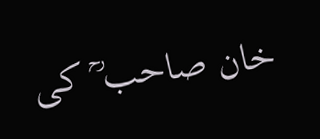خان صاحب ؒ کی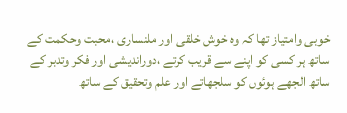خوبی وامتیاز تھا کہ وہ خوش خلقی اور ملنساری ،محبت وحکمت کے ساتھ ہر کسی کو اپنے سے قریب کرتے ،دوراندیشی اور فکر وتدبر کے ساتھ الجھے ہوئوں کو سلجھاتے اور علم وتحقیق کے ساتھ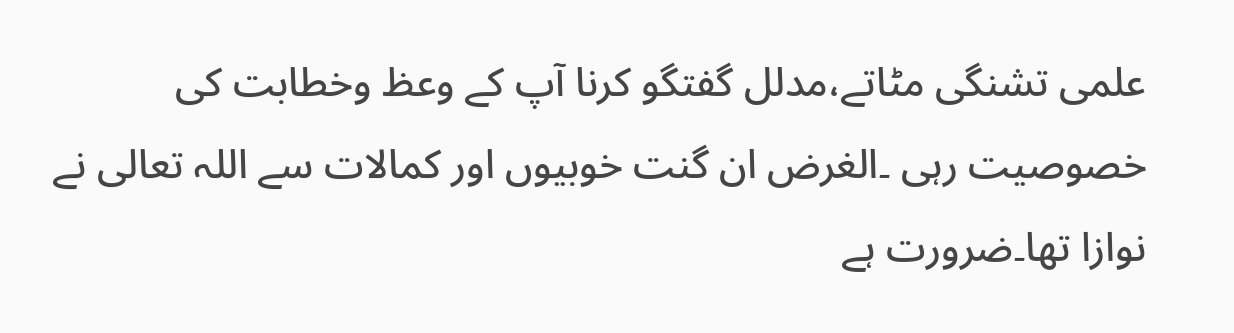علمی تشنگی مٹاتے،مدلل گفتگو کرنا آپ کے وعظ وخطابت کی خصوصیت رہی ۔الغرض ان گنت خوبیوں اور کمالات سے اللہ تعالی نے نوازا تھا۔ضرورت ہے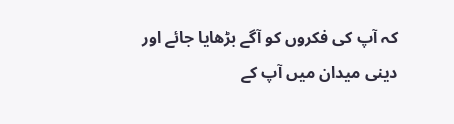کہ آپ کی فکروں کو آگے بڑھایا جائے اور دینی میدان میں آپ کے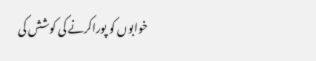خوابوں کو پوراکرنے کی کوشش کی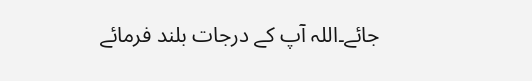جائے۔اللہ آپ کے درجات بلند فرمائے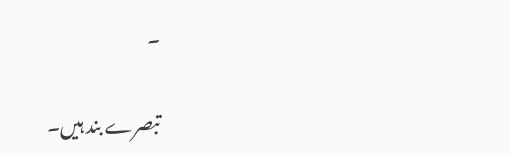۔

تبصرے بند ہیں۔